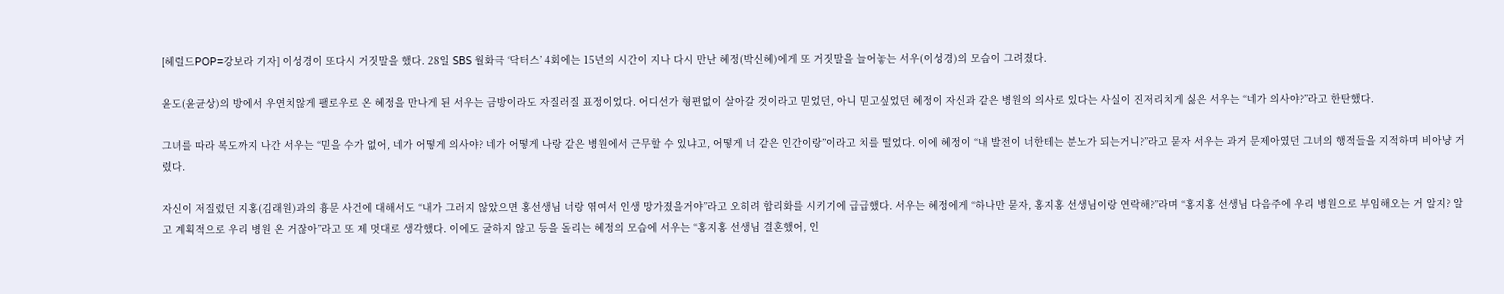[헤럴드POP=강보라 기자] 이성경이 또다시 거짓말을 했다. 28일 SBS 월화극 ‘닥터스’ 4회에는 15년의 시간이 지나 다시 만난 혜정(박신혜)에게 또 거짓말을 늘어놓는 서우(이성경)의 모습이 그려졌다.

윤도(윤균상)의 방에서 우연치않게 팰로우로 온 혜정을 만나게 된 서우는 금방이라도 자질러질 표정이었다. 어디선가 형편없이 살아갈 것이라고 믿었던, 아니 믿고싶었던 혜정이 자신과 같은 병원의 의사로 있다는 사실이 진저리치게 싫은 서우는 “네가 의사야?”라고 한탄했다.

그녀를 따라 복도까지 나간 서우는 “믿을 수가 없어, 네가 어떻게 의사야? 네가 어떻게 나랑 같은 병원에서 근무할 수 있냐고, 어떻게 너 같은 인간이랑”이라고 치를 떨었다. 이에 혜정이 “내 발전이 너한테는 분노가 되는거니?”라고 묻자 서우는 과거 문제아였던 그녀의 행적들을 지적하며 비아냥 거렸다.

자신이 저질렀던 지홍(김래원)과의 흉문 사건에 대해서도 “내가 그러지 않았으면 홍선생님 너랑 엮여서 인생 망가졌을거야”라고 오히려 합리화를 시키기에 급급했다. 서우는 혜정에게 “하나만 묻자, 홍지홍 선생님이랑 연락해?”라며 “홍지홍 선생님 다음주에 우리 병원으로 부임해오는 거 알지? 알고 계획적으로 우리 병원 온 거잖아”라고 또 제 멋대로 생각했다. 이에도 굴하지 않고 등을 돌리는 혜정의 모습에 서우는 “홍지홍 선생님 결혼했어, 인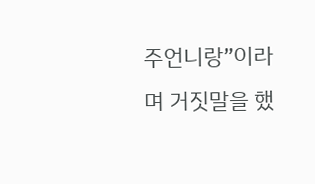주언니랑”이라며 거짓말을 했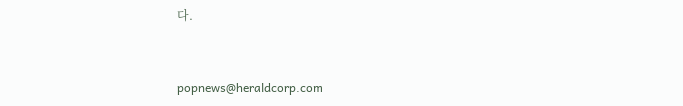다.


popnews@heraldcorp.com